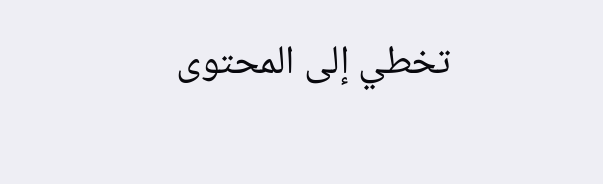تخطي إلى المحتوى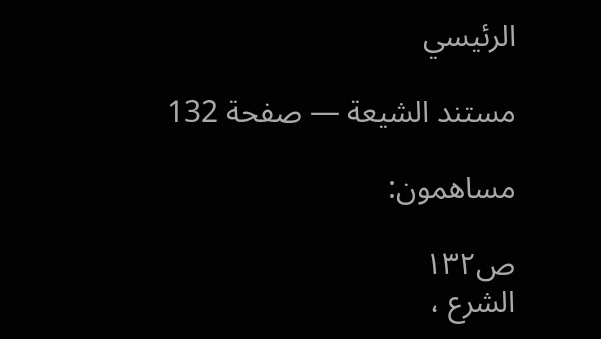الرئيسي

مستند الشيعة — صفحة 132

مساهمون:

ص١٣٢
الشرع ،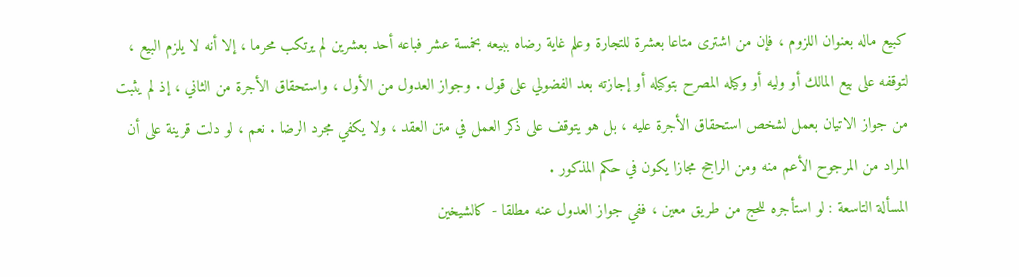كبيع ماله بعنوان اللزوم ، فإن من اشترى متاعا بعشرة للتجارة وعلم غاية رضاه ببيعه بخمسة عشر فباعه أحد بعشرين لم يرتكب محرما ، إلا أنه لا يلزم البيع ، لتوقفه على بيع المالك أو وليه أو وكيله المصرح بتوكيله أو إجازته بعد الفضولي على قول . وجواز العدول من الأول ، واستحقاق الأجرة من الثاني ، إذ لم يثبت من جواز الاتيان بعمل لشخص استحقاق الأجرة عليه ، بل هو يتوقف على ذكر العمل في متن العقد ، ولا يكفي مجرد الرضا . نعم ، لو دلت قرينة على أن المراد من المرجوح الأعم منه ومن الراجح مجازا يكون في حكم المذكور .
المسألة التاسعة : لو استأجره للحج من طريق معين ، ففي جواز العدول عنه مطلقا - كالشيخين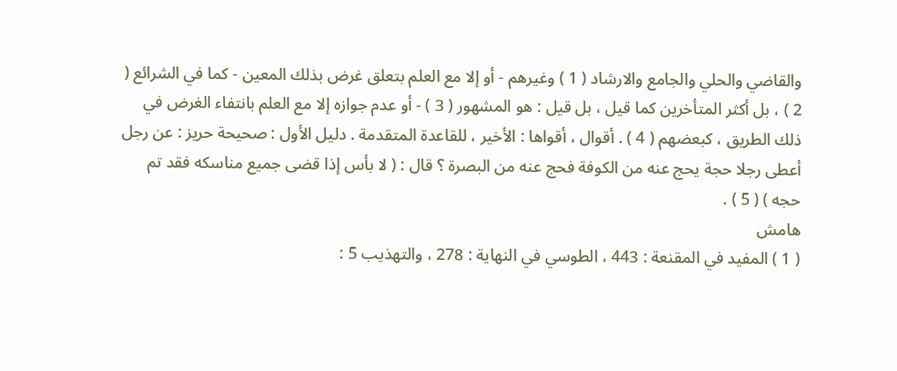والقاضي والحلي والجامع والارشاد ( 1 ) وغيرهم - أو إلا مع العلم بتعلق غرض بذلك المعين - كما في الشرائع ( 2 ) ، بل أكثر المتأخرين كما قيل ، بل قيل : هو المشهور ( 3 ) - أو عدم جوازه إلا مع العلم بانتفاء الغرض في ذلك الطريق ، كبعضهم ( 4 ) . أقوال ، أقواها : الأخير ، للقاعدة المتقدمة . دليل الأول : صحيحة حريز : عن رجل أعطى رجلا حجة يحج عنه من الكوفة فحج عنه من البصرة ؟ قال : ( لا بأس إذا قضى جميع مناسكه فقد تم حجه ) ( 5 ) .
هامش
( 1 ) المفيد في المقنعة : 443 ، الطوسي في النهاية : 278 ، والتهذيب 5 :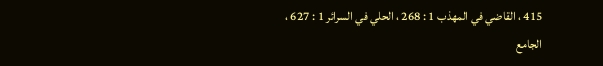415 ، القاضي في المهذب 1 : 268 ، الحلي في السرائر 1 : 627 ، الجامع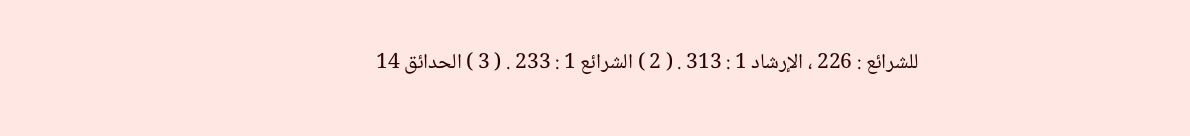للشرائع : 226 ، الإرشاد 1 : 313 . ( 2 ) الشرائع 1 : 233 . ( 3 ) الحدائق 14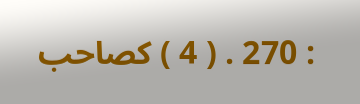: 270 . ( 4 ) كصاحب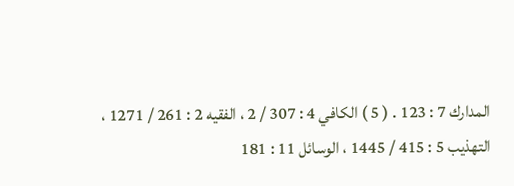المدارك 7 : 123 . ( 5 ) الكافي 4 : 307 / 2 ، الفقيه 2 : 261 / 1271 ، التهذيب 5 : 415 / 1445 ، الوسائل 11 : 181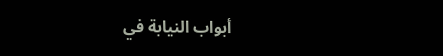أبواب النيابة في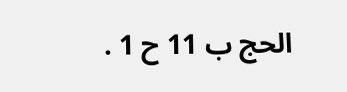الحج ب 11 ح 1 .